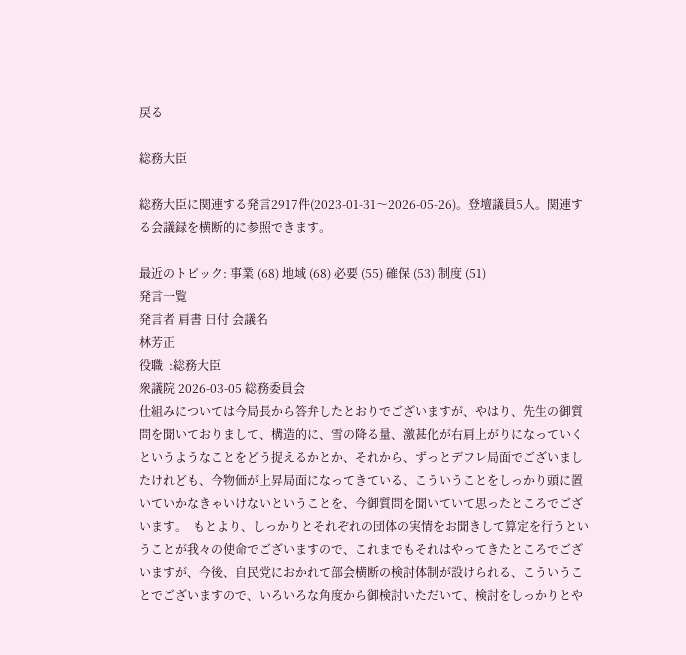戻る

総務大臣

総務大臣に関連する発言2917件(2023-01-31〜2026-05-26)。登壇議員5人。関連する会議録を横断的に参照できます。

最近のトピック: 事業 (68) 地域 (68) 必要 (55) 確保 (53) 制度 (51)
発言一覧
発言者 肩書 日付 会議名
林芳正
役職  :総務大臣
衆議院 2026-03-05 総務委員会
仕組みについては今局長から答弁したとおりでございますが、やはり、先生の御質問を聞いておりまして、構造的に、雪の降る量、激甚化が右肩上がりになっていくというようなことをどう捉えるかとか、それから、ずっとデフレ局面でございましたけれども、今物価が上昇局面になってきている、こういうことをしっかり頭に置いていかなきゃいけないということを、今御質問を聞いていて思ったところでございます。  もとより、しっかりとそれぞれの団体の実情をお聞きして算定を行うということが我々の使命でございますので、これまでもそれはやってきたところでございますが、今後、自民党におかれて部会横断の検討体制が設けられる、こういうことでございますので、いろいろな角度から御検討いただいて、検討をしっかりとや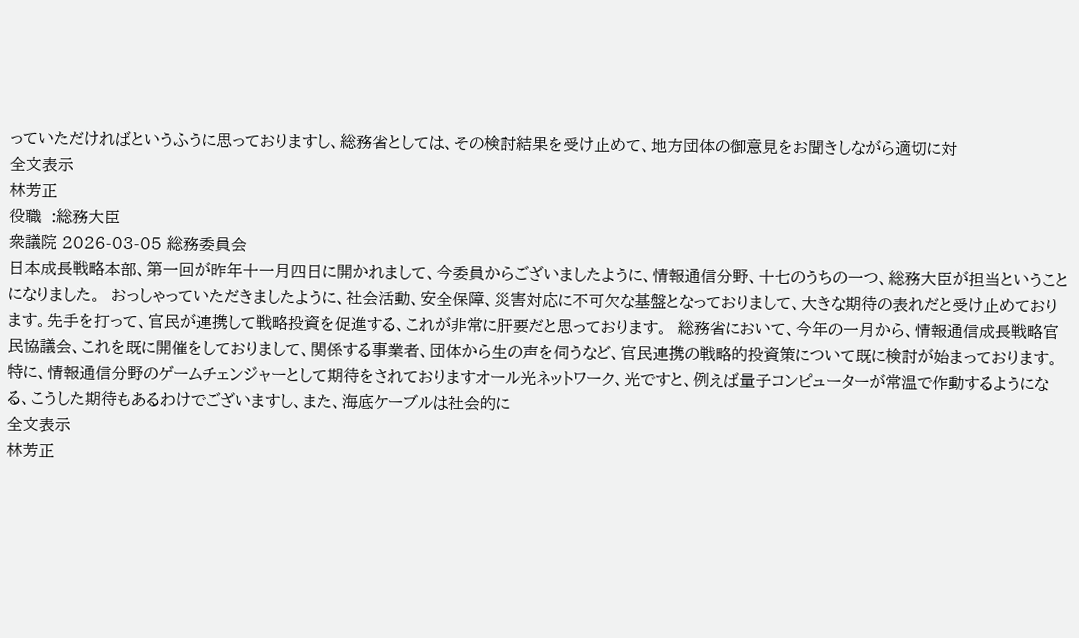っていただければというふうに思っておりますし、総務省としては、その検討結果を受け止めて、地方団体の御意見をお聞きしながら適切に対
全文表示
林芳正
役職  :総務大臣
衆議院 2026-03-05 総務委員会
日本成長戦略本部、第一回が昨年十一月四日に開かれまして、今委員からございましたように、情報通信分野、十七のうちの一つ、総務大臣が担当ということになりました。  おっしゃっていただきましたように、社会活動、安全保障、災害対応に不可欠な基盤となっておりまして、大きな期待の表れだと受け止めております。先手を打って、官民が連携して戦略投資を促進する、これが非常に肝要だと思っております。  総務省において、今年の一月から、情報通信成長戦略官民協議会、これを既に開催をしておりまして、関係する事業者、団体から生の声を伺うなど、官民連携の戦略的投資策について既に検討が始まっております。  特に、情報通信分野のゲームチェンジャーとして期待をされておりますオール光ネットワーク、光ですと、例えば量子コンピューターが常温で作動するようになる、こうした期待もあるわけでございますし、また、海底ケーブルは社会的に
全文表示
林芳正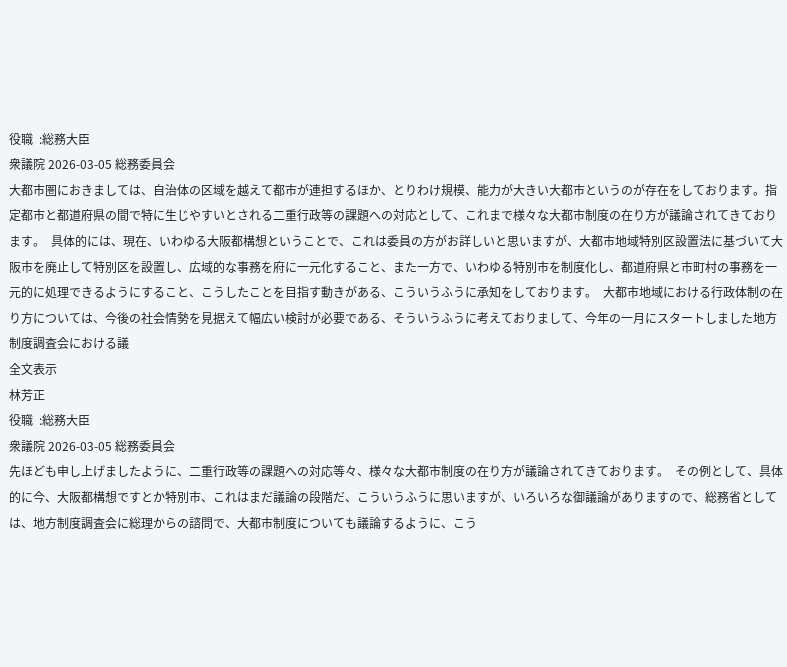役職  :総務大臣
衆議院 2026-03-05 総務委員会
大都市圏におきましては、自治体の区域を越えて都市が連担するほか、とりわけ規模、能力が大きい大都市というのが存在をしております。指定都市と都道府県の間で特に生じやすいとされる二重行政等の課題への対応として、これまで様々な大都市制度の在り方が議論されてきております。  具体的には、現在、いわゆる大阪都構想ということで、これは委員の方がお詳しいと思いますが、大都市地域特別区設置法に基づいて大阪市を廃止して特別区を設置し、広域的な事務を府に一元化すること、また一方で、いわゆる特別市を制度化し、都道府県と市町村の事務を一元的に処理できるようにすること、こうしたことを目指す動きがある、こういうふうに承知をしております。  大都市地域における行政体制の在り方については、今後の社会情勢を見据えて幅広い検討が必要である、そういうふうに考えておりまして、今年の一月にスタートしました地方制度調査会における議
全文表示
林芳正
役職  :総務大臣
衆議院 2026-03-05 総務委員会
先ほども申し上げましたように、二重行政等の課題への対応等々、様々な大都市制度の在り方が議論されてきております。  その例として、具体的に今、大阪都構想ですとか特別市、これはまだ議論の段階だ、こういうふうに思いますが、いろいろな御議論がありますので、総務省としては、地方制度調査会に総理からの諮問で、大都市制度についても議論するように、こう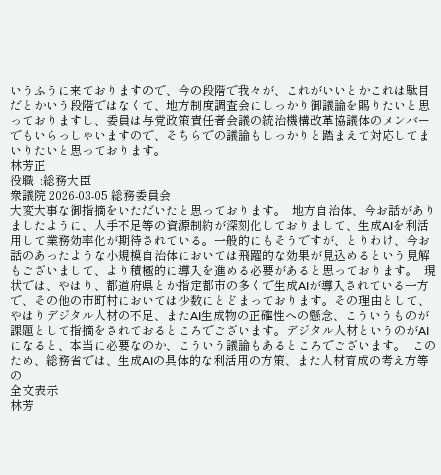いうふうに来ておりますので、今の段階で我々が、これがいいとかこれは駄目だとかいう段階ではなくて、地方制度調査会にしっかり御議論を賜りたいと思っておりますし、委員は与党政策責任者会議の統治機構改革協議体のメンバーでもいらっしゃいますので、そちらでの議論もしっかりと踏まえて対応してまいりたいと思っております。
林芳正
役職  :総務大臣
衆議院 2026-03-05 総務委員会
大変大事な御指摘をいただいたと思っております。  地方自治体、今お話がありましたように、人手不足等の資源制約が深刻化しておりまして、生成AIを利活用して業務効率化が期待されている。一般的にもそうですが、とりわけ、今お話のあったような小規模自治体においては飛躍的な効果が見込めるという見解もございまして、より積極的に導入を進める必要があると思っております。  現状では、やはり、都道府県とか指定都市の多くで生成AIが導入されている一方で、その他の市町村においては少数にとどまっております。その理由として、やはりデジタル人材の不足、またAI生成物の正確性への懸念、こういうものが課題として指摘をされておるところでございます。デジタル人材というのがAIになると、本当に必要なのか、こういう議論もあるところでございます。  このため、総務省では、生成AIの具体的な利活用の方策、また人材育成の考え方等の
全文表示
林芳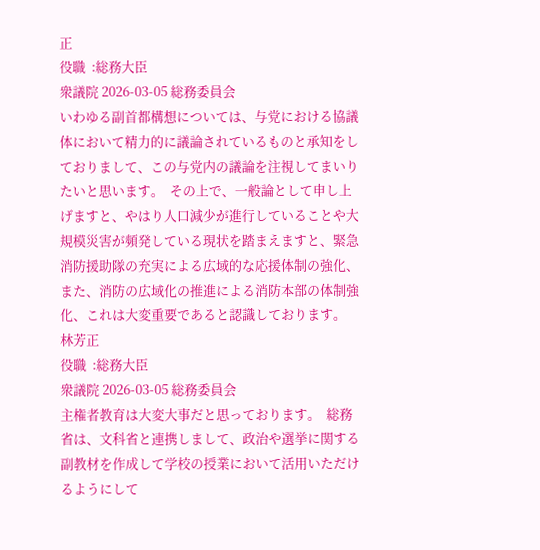正
役職  :総務大臣
衆議院 2026-03-05 総務委員会
いわゆる副首都構想については、与党における協議体において精力的に議論されているものと承知をしておりまして、この与党内の議論を注視してまいりたいと思います。  その上で、一般論として申し上げますと、やはり人口減少が進行していることや大規模災害が頻発している現状を踏まえますと、緊急消防援助隊の充実による広域的な応援体制の強化、また、消防の広域化の推進による消防本部の体制強化、これは大変重要であると認識しております。
林芳正
役職  :総務大臣
衆議院 2026-03-05 総務委員会
主権者教育は大変大事だと思っております。  総務省は、文科省と連携しまして、政治や選挙に関する副教材を作成して学校の授業において活用いただけるようにして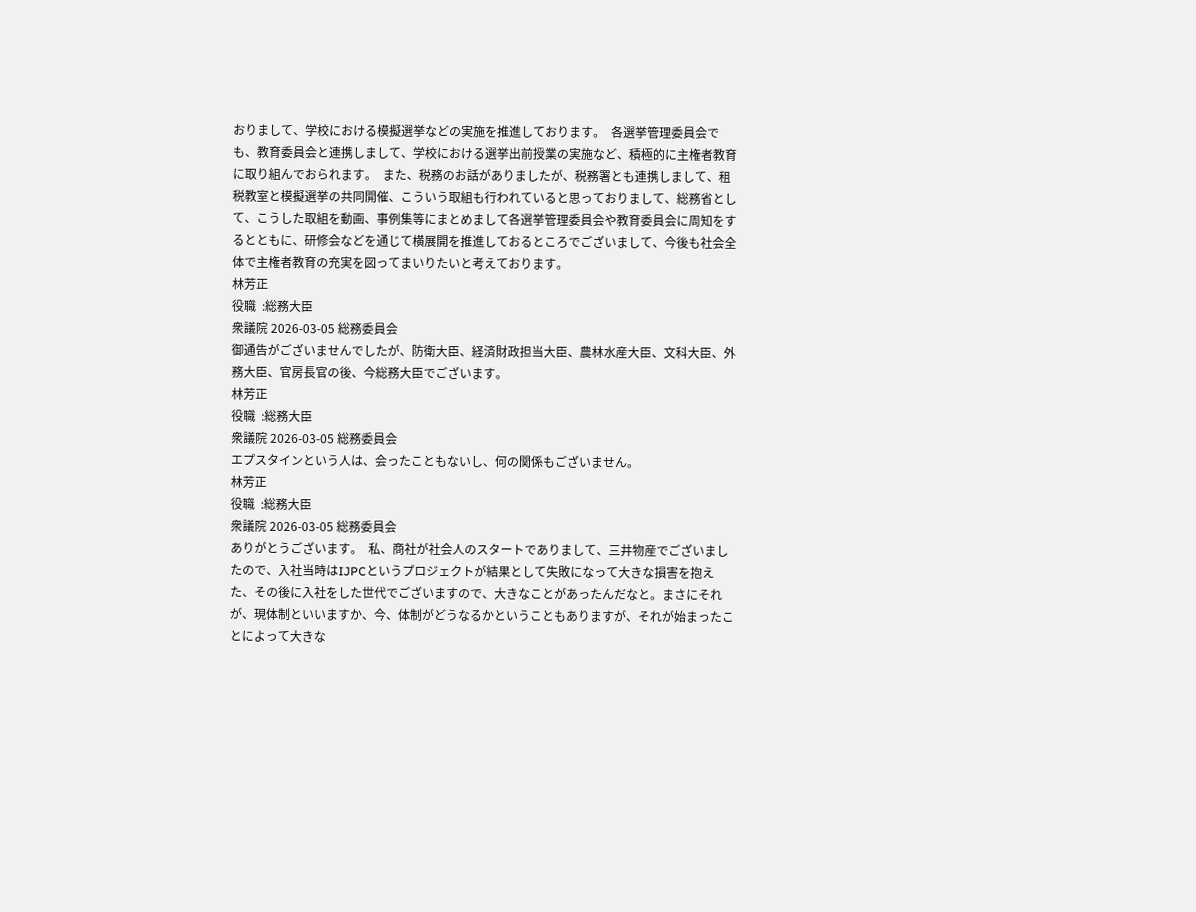おりまして、学校における模擬選挙などの実施を推進しております。  各選挙管理委員会でも、教育委員会と連携しまして、学校における選挙出前授業の実施など、積極的に主権者教育に取り組んでおられます。  また、税務のお話がありましたが、税務署とも連携しまして、租税教室と模擬選挙の共同開催、こういう取組も行われていると思っておりまして、総務省として、こうした取組を動画、事例集等にまとめまして各選挙管理委員会や教育委員会に周知をするとともに、研修会などを通じて横展開を推進しておるところでございまして、今後も社会全体で主権者教育の充実を図ってまいりたいと考えております。
林芳正
役職  :総務大臣
衆議院 2026-03-05 総務委員会
御通告がございませんでしたが、防衛大臣、経済財政担当大臣、農林水産大臣、文科大臣、外務大臣、官房長官の後、今総務大臣でございます。
林芳正
役職  :総務大臣
衆議院 2026-03-05 総務委員会
エプスタインという人は、会ったこともないし、何の関係もございません。
林芳正
役職  :総務大臣
衆議院 2026-03-05 総務委員会
ありがとうございます。  私、商社が社会人のスタートでありまして、三井物産でございましたので、入社当時はIJPCというプロジェクトが結果として失敗になって大きな損害を抱えた、その後に入社をした世代でございますので、大きなことがあったんだなと。まさにそれが、現体制といいますか、今、体制がどうなるかということもありますが、それが始まったことによって大きな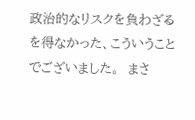政治的なリスクを負わざるを得なかった、こういうことでございました。  まさ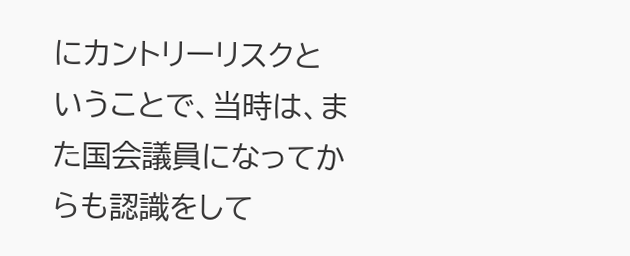にカントリーリスクということで、当時は、また国会議員になってからも認識をして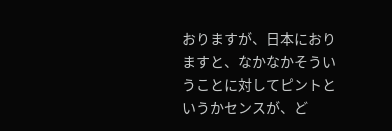おりますが、日本におりますと、なかなかそういうことに対してピントというかセンスが、ど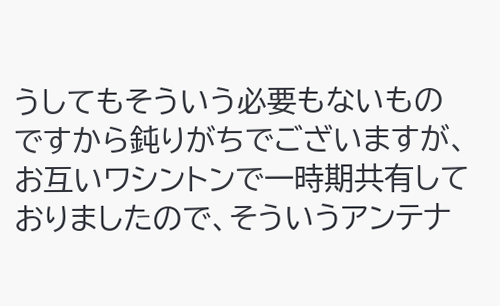うしてもそういう必要もないものですから鈍りがちでございますが、お互いワシントンで一時期共有しておりましたので、そういうアンテナ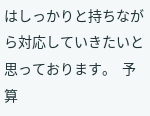はしっかりと持ちながら対応していきたいと思っております。  予算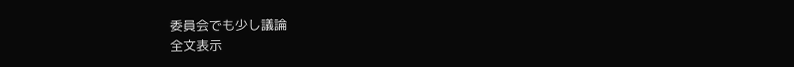委員会でも少し議論
全文表示